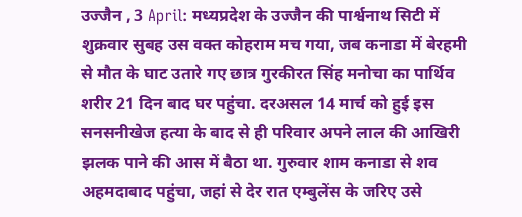उज्जैन , 3 April: मध्यप्रदेश के उज्जैन की पार्श्वनाथ सिटी में शुक्रवार सुबह उस वक्त कोहराम मच गया, जब कनाडा में बेरहमी से मौत के घाट उतारे गए छात्र गुरकीरत सिंह मनोचा का पार्थिव शरीर 21 दिन बाद घर पहुंचा. दरअसल 14 मार्च को हुई इस सनसनीखेज हत्या के बाद से ही परिवार अपने लाल की आखिरी झलक पाने की आस में बैठा था. गुरुवार शाम कनाडा से शव अहमदाबाद पहुंचा, जहां से देर रात एम्बुलेंस के जरिए उसे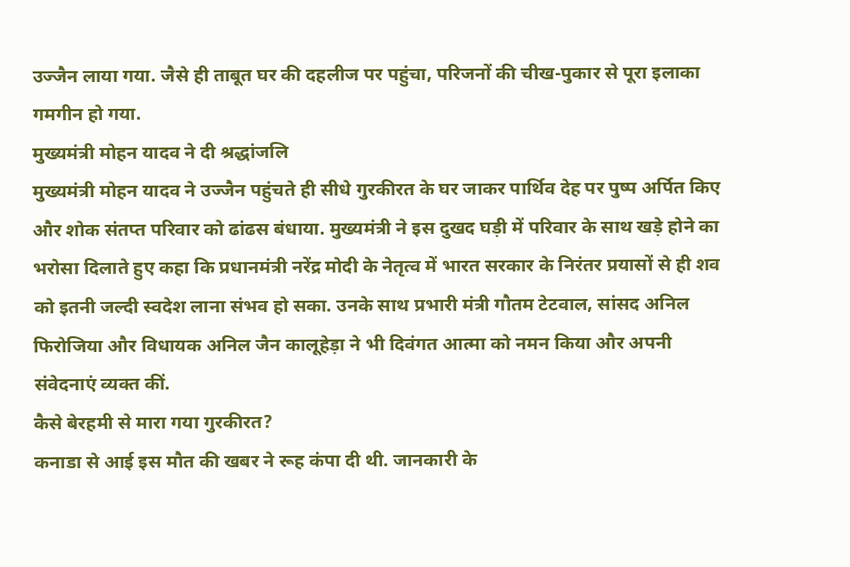उज्जैन लाया गया. जैसे ही ताबूत घर की दहलीज पर पहुंचा, परिजनों की चीख-पुकार से पूरा इलाका गमगीन हो गया.
मुख्यमंत्री मोहन यादव ने दी श्रद्धांजलि
मुख्यमंत्री मोहन यादव ने उज्जैन पहुंचते ही सीधे गुरकीरत के घर जाकर पार्थिव देह पर पुष्प अर्पित किए और शोक संतप्त परिवार को ढांढस बंधाया. मुख्यमंत्री ने इस दुखद घड़ी में परिवार के साथ खड़े होने का भरोसा दिलाते हुए कहा कि प्रधानमंत्री नरेंद्र मोदी के नेतृत्व में भारत सरकार के निरंतर प्रयासों से ही शव को इतनी जल्दी स्वदेश लाना संभव हो सका. उनके साथ प्रभारी मंत्री गौतम टेटवाल, सांसद अनिल फिरोजिया और विधायक अनिल जैन कालूहेड़ा ने भी दिवंगत आत्मा को नमन किया और अपनी संवेदनाएं व्यक्त कीं.
कैसे बेरहमी से मारा गया गुरकीरत?
कनाडा से आई इस मौत की खबर ने रूह कंपा दी थी. जानकारी के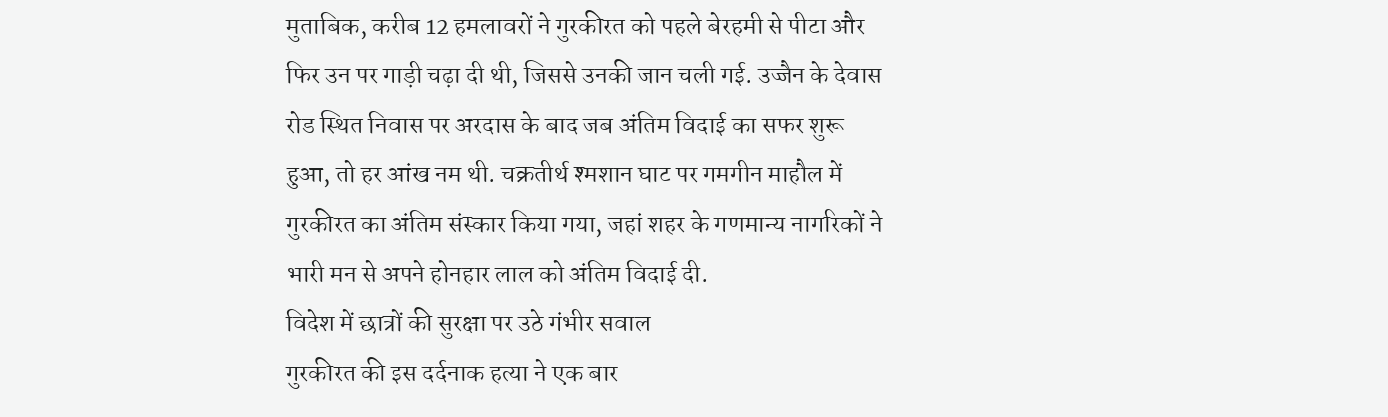मुताबिक, करीब 12 हमलावरों ने गुरकीरत को पहले बेरहमी से पीटा और फिर उन पर गाड़ी चढ़ा दी थी, जिससे उनकी जान चली गई. उज्जैन के देवास रोड स्थित निवास पर अरदास के बाद जब अंतिम विदाई का सफर शुरू हुआ, तो हर आंख नम थी. चक्रतीर्थ श्मशान घाट पर गमगीन माहौल में गुरकीरत का अंतिम संस्कार किया गया, जहां शहर के गणमान्य नागरिकों ने भारी मन से अपने होनहार लाल को अंतिम विदाई दी.
विदेश में छात्रों की सुरक्षा पर उठे गंभीर सवाल
गुरकीरत की इस दर्दनाक हत्या ने एक बार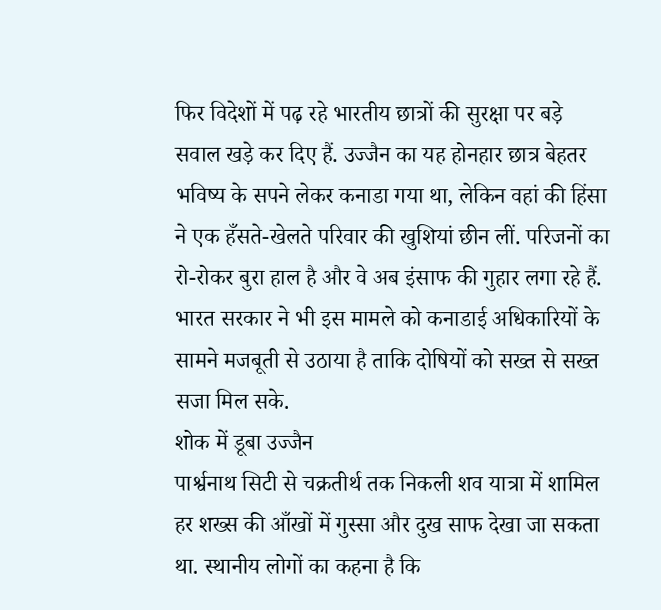फिर विदेशों में पढ़ रहे भारतीय छात्रों की सुरक्षा पर बड़े सवाल खड़े कर दिए हैं. उज्जैन का यह होनहार छात्र बेहतर भविष्य के सपने लेकर कनाडा गया था, लेकिन वहां की हिंसा ने एक हँसते-खेलते परिवार की खुशियां छीन लीं. परिजनों का रो-रोकर बुरा हाल है और वे अब इंसाफ की गुहार लगा रहे हैं. भारत सरकार ने भी इस मामले को कनाडाई अधिकारियों के सामने मजबूती से उठाया है ताकि दोषियों को सख्त से सख्त सजा मिल सके.
शोक में डूबा उज्जैन
पार्श्वनाथ सिटी से चक्रतीर्थ तक निकली शव यात्रा में शामिल हर शख्स की आँखों में गुस्सा और दुख साफ देखा जा सकता था. स्थानीय लोगों का कहना है कि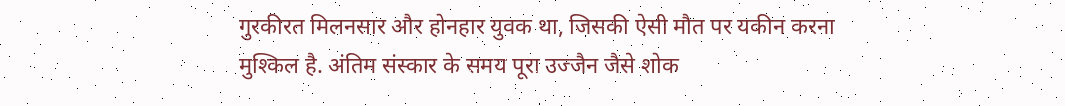गुरकीरत मिलनसार और होनहार युवक था, जिसकी ऐसी मौत पर यकीन करना मुश्किल है. अंतिम संस्कार के समय पूरा उज्जैन जैसे शोक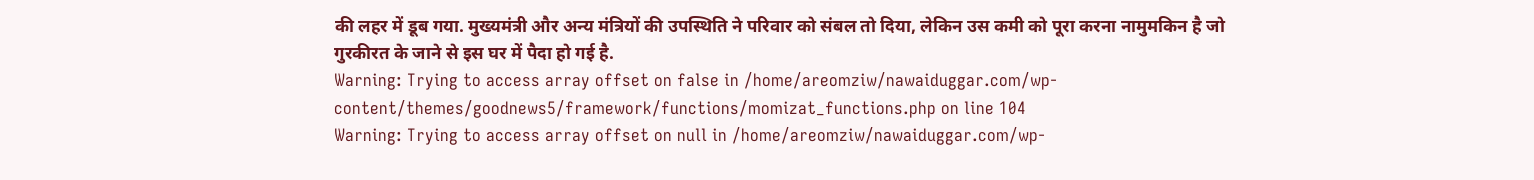की लहर में डूब गया. मुख्यमंत्री और अन्य मंत्रियों की उपस्थिति ने परिवार को संबल तो दिया, लेकिन उस कमी को पूरा करना नामुमकिन है जो गुरकीरत के जाने से इस घर में पैदा हो गई है.
Warning: Trying to access array offset on false in /home/areomziw/nawaiduggar.com/wp-content/themes/goodnews5/framework/functions/momizat_functions.php on line 104
Warning: Trying to access array offset on null in /home/areomziw/nawaiduggar.com/wp-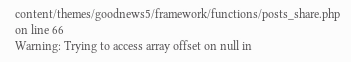content/themes/goodnews5/framework/functions/posts_share.php on line 66
Warning: Trying to access array offset on null in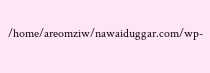/home/areomziw/nawaiduggar.com/wp-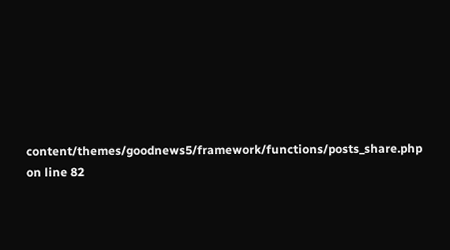content/themes/goodnews5/framework/functions/posts_share.php on line 82